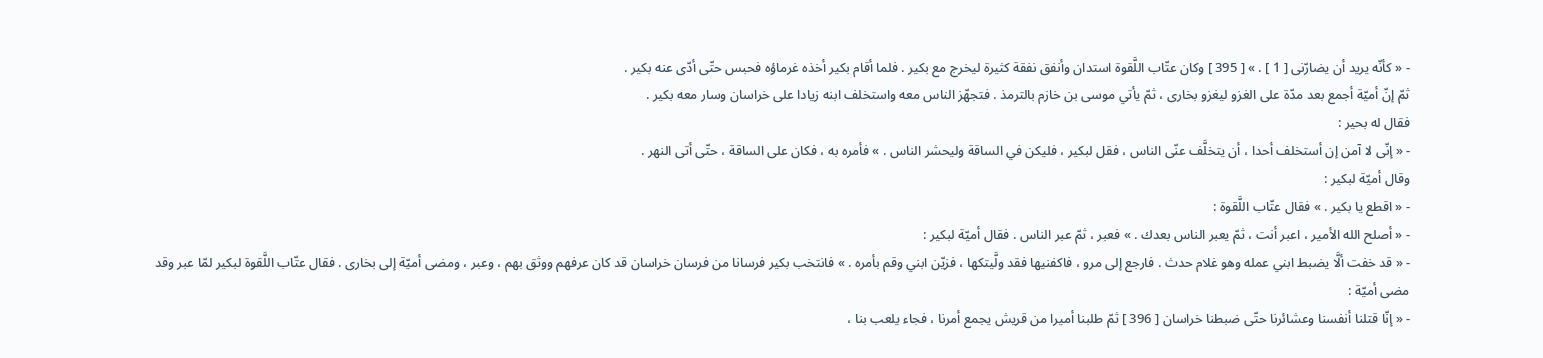- « كأنّه يريد أن يضارّنى [ 1 ] . » [ 395 ] وكان عتّاب اللَّقوة استدان وأنفق نفقة كثيرة ليخرج مع بكير . فلما أقام بكير أخذه غرماؤه فحبس حتّى أدّى عنه بكير .
ثمّ إنّ أميّة أجمع بعد مدّة على الغزو ليغزو بخارى ، ثمّ يأتي موسى بن خازم بالترمذ . فتجهّز الناس معه واستخلف ابنه زيادا على خراسان وسار معه بكير .
فقال له بحير :
- « إنّى لا آمن إن أستخلف أحدا ، أن يتخلَّف عنّى الناس ، فقل لبكير ، فليكن في الساقة وليحشر الناس . » فأمره به ، فكان على الساقة ، حتّى أتى النهر .
وقال أميّة لبكير :
- « اقطع يا بكير . » فقال عتّاب اللَّقوة :
- « أصلح الله الأمير ، اعبر أنت ، ثمّ يعبر الناس بعدك . » فعبر ، ثمّ عبر الناس . فقال أميّة لبكير :
- « قد خفت ألَّا يضبط ابني عمله وهو غلام حدث . فارجع إلى مرو ، فاكفنيها فقد ولَّيتكها ، فزيّن ابني وقم بأمره . » فانتخب بكير فرسانا من فرسان خراسان قد كان عرفهم ووثق بهم ، وعبر ، ومضى أميّة إلى بخارى . فقال عتّاب اللَّقوة لبكير لمّا عبر وقد مضى أميّة :
- « إنّا قتلنا أنفسنا وعشائرنا حتّى ضبطنا خراسان [ 396 ] ثمّ طلبنا أميرا من قريش يجمع أمرنا ، فجاء يلعب بنا ،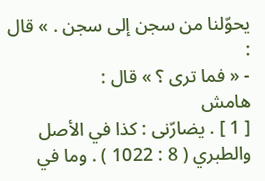يحوّلنا من سجن إلى سجن . » قال :
- « فما ترى ؟ » قال :
هامش
[ 1 ] . يضارّنى : كذا في الأصل والطبري ( 8 : 1022 ) . وما في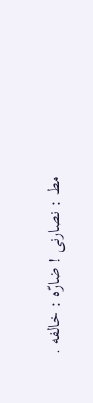مط : نصارنى ! ضارّه : خالفه .